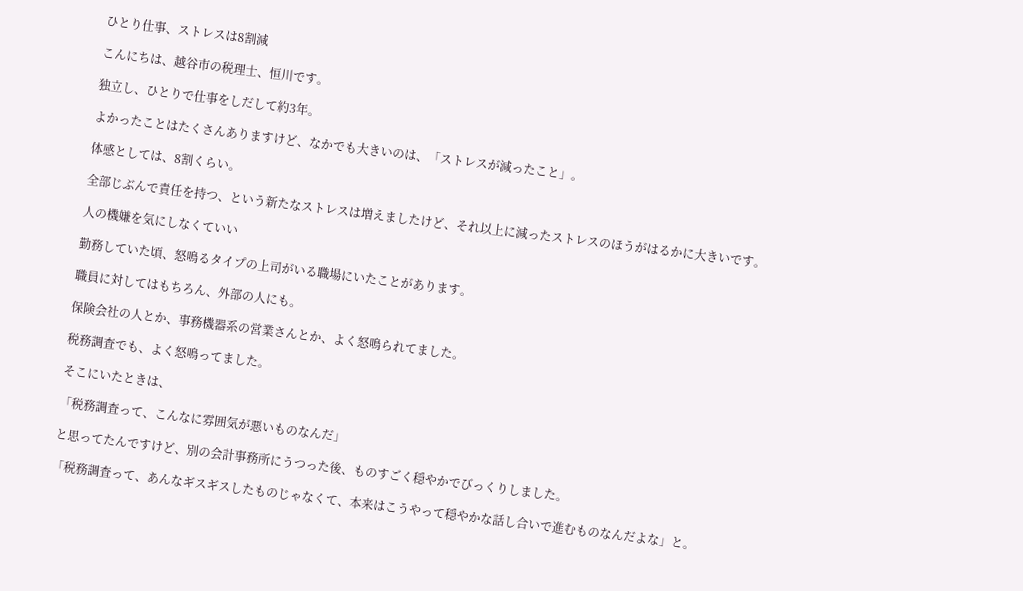ひとり仕事、ストレスは8割減

こんにちは、越谷市の税理士、恒川です。

独立し、ひとりで仕事をしだして約3年。

よかったことはたくさんありますけど、なかでも大きいのは、「ストレスが減ったこと」。

体感としては、8割くらい。

全部じぶんで責任を持つ、という新たなストレスは増えましたけど、それ以上に減ったストレスのほうがはるかに大きいです。

人の機嫌を気にしなくていい

勤務していた頃、怒鳴るタイプの上司がいる職場にいたことがあります。

職員に対してはもちろん、外部の人にも。

保険会社の人とか、事務機器系の営業さんとか、よく怒鳴られてました。

税務調査でも、よく怒鳴ってました。

そこにいたときは、

「税務調査って、こんなに雰囲気が悪いものなんだ」

と思ってたんですけど、別の会計事務所にうつった後、ものすごく穏やかでびっくりしました。

「税務調査って、あんなギスギスしたものじゃなくて、本来はこうやって穏やかな話し合いで進むものなんだよな」と。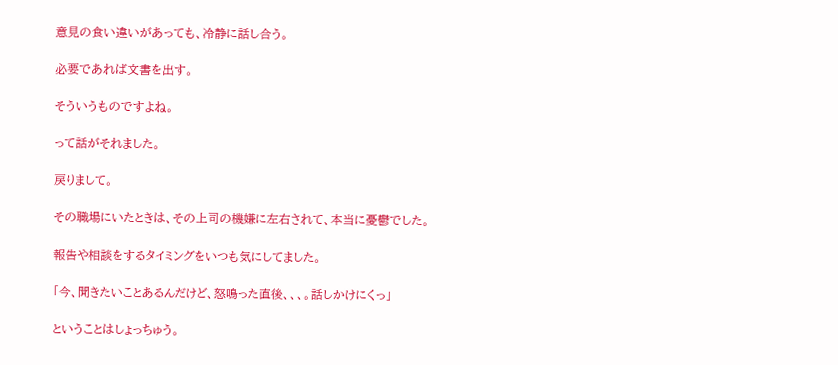意見の食い違いがあっても、冷静に話し合う。

必要であれば文書を出す。

そういうものですよね。

って話がそれました。

戻りまして。

その職場にいたときは、その上司の機嫌に左右されて、本当に憂鬱でした。

報告や相談をするタイミングをいつも気にしてました。

「今、聞きたいことあるんだけど、怒鳴った直後、、、。話しかけにくっ」

ということはしょっちゅう。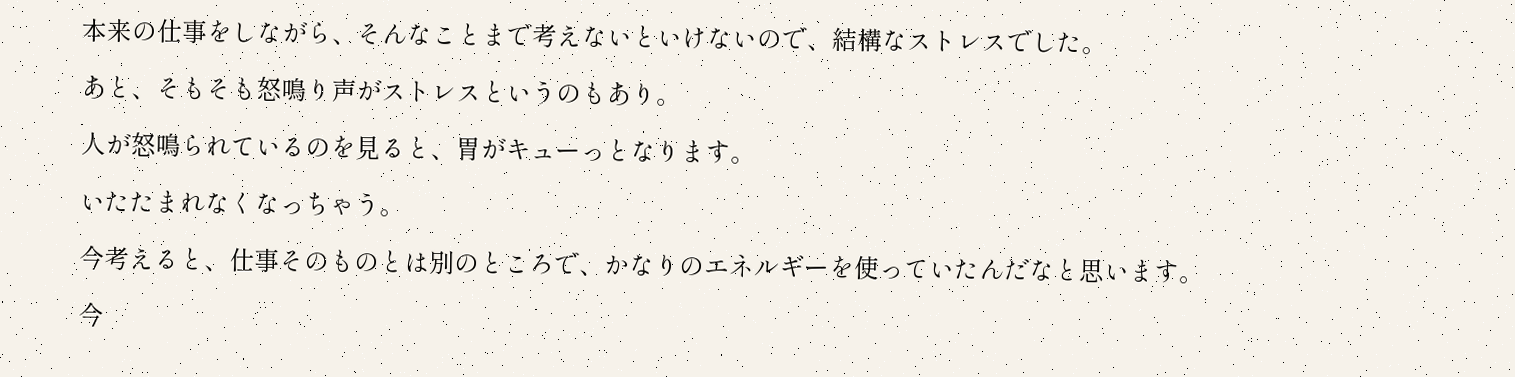本来の仕事をしながら、そんなことまで考えないといけないので、結構なストレスでした。

あと、そもそも怒鳴り声がストレスというのもあり。

人が怒鳴られているのを見ると、胃がキューっとなります。

いたたまれなくなっちゃう。

今考えると、仕事そのものとは別のところで、かなりのエネルギーを使っていたんだなと思います。

今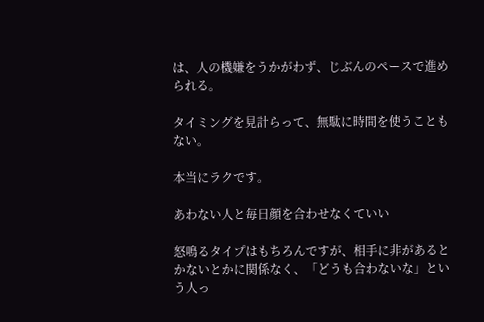は、人の機嫌をうかがわず、じぶんのペースで進められる。

タイミングを見計らって、無駄に時間を使うこともない。

本当にラクです。

あわない人と毎日顔を合わせなくていい

怒鳴るタイプはもちろんですが、相手に非があるとかないとかに関係なく、「どうも合わないな」という人っ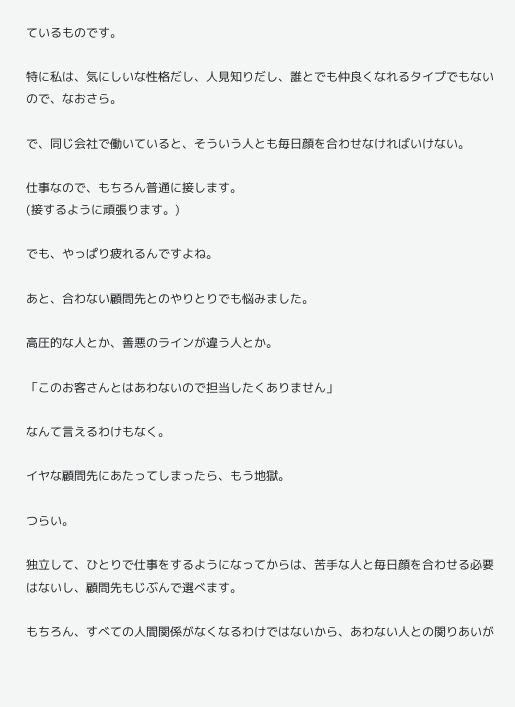ているものです。

特に私は、気にしいな性格だし、人見知りだし、誰とでも仲良くなれるタイプでもないので、なおさら。

で、同じ会社で働いていると、そういう人とも毎日顔を合わせなければいけない。

仕事なので、もちろん普通に接します。
(接するように頑張ります。)

でも、やっぱり疲れるんですよね。

あと、合わない顧問先とのやりとりでも悩みました。

高圧的な人とか、善悪のラインが違う人とか。

「このお客さんとはあわないので担当したくありません」

なんて言えるわけもなく。

イヤな顧問先にあたってしまったら、もう地獄。

つらい。

独立して、ひとりで仕事をするようになってからは、苦手な人と毎日顔を合わせる必要はないし、顧問先もじぶんで選べます。

もちろん、すべての人間関係がなくなるわけではないから、あわない人との関りあいが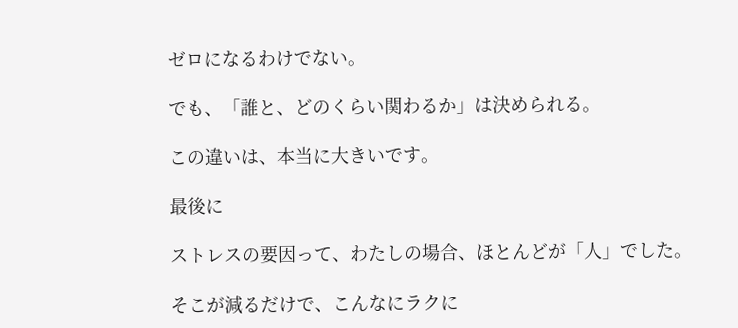ゼロになるわけでない。

でも、「誰と、どのくらい関わるか」は決められる。

この違いは、本当に大きいです。

最後に

ストレスの要因って、わたしの場合、ほとんどが「人」でした。

そこが減るだけで、こんなにラクに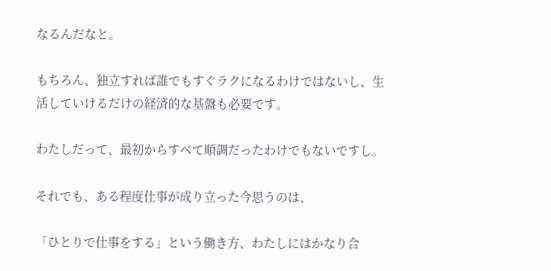なるんだなと。

もちろん、独立すれば誰でもすぐラクになるわけではないし、生活していけるだけの経済的な基盤も必要です。

わたしだって、最初からすべて順調だったわけでもないですし。

それでも、ある程度仕事が成り立った今思うのは、

「ひとりで仕事をする」という働き方、わたしにはかなり合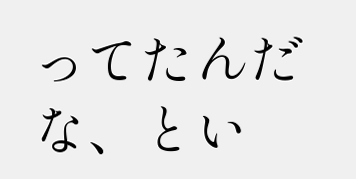ってたんだな、とい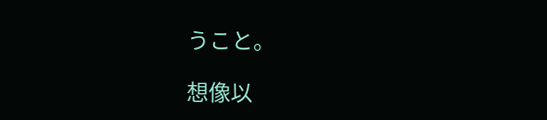うこと。

想像以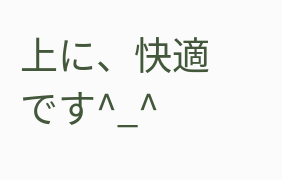上に、快適です^_^